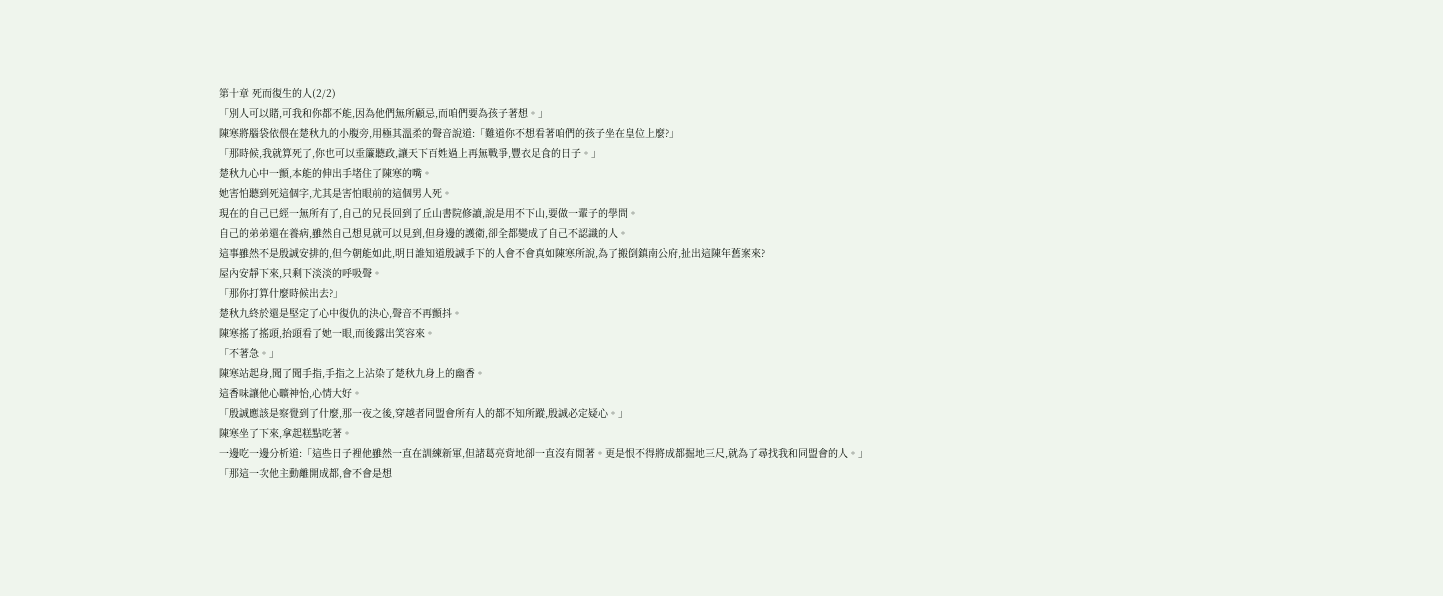第十章 死而復生的人(2/2)
「別人可以賭,可我和你都不能,因為他們無所顧忌,而咱們要為孩子著想。」
陳寒將腦袋依偎在楚秋九的小腹旁,用極其溫柔的聲音說道:「難道你不想看著咱們的孩子坐在皇位上麼?」
「那時候,我就算死了,你也可以垂簾聽政,讓天下百姓過上再無戰爭,豐衣足食的日子。」
楚秋九心中一顫,本能的伸出手堵住了陳寒的嘴。
她害怕聽到死這個字,尤其是害怕眼前的這個男人死。
現在的自己已經一無所有了,自己的兄長回到了丘山書院修讀,說是用不下山,要做一輩子的學問。
自己的弟弟還在養病,雖然自己想見就可以見到,但身邊的護衛,卻全都變成了自己不認識的人。
這事雖然不是殷誠安排的,但今朝能如此,明日誰知道殷誠手下的人會不會真如陳寒所說,為了搬倒鎮南公府,扯出這陳年舊案來?
屋內安靜下來,只剩下淡淡的呼吸聲。
「那你打算什麼時候出去?」
楚秋九終於還是堅定了心中復仇的決心,聲音不再顫抖。
陳寒搖了搖頭,抬頭看了她一眼,而後露出笑容來。
「不著急。」
陳寒站起身,聞了聞手指,手指之上沾染了楚秋九身上的幽香。
這香味讓他心曠神怡,心情大好。
「殷誠應該是察覺到了什麼,那一夜之後,穿越者同盟會所有人的都不知所蹤,殷誠必定疑心。」
陳寒坐了下來,拿起糕點吃著。
一邊吃一邊分析道:「這些日子裡他雖然一直在訓練新軍,但諸葛亮背地卻一直沒有閒著。更是恨不得將成都掘地三尺,就為了尋找我和同盟會的人。」
「那這一次他主動離開成都,會不會是想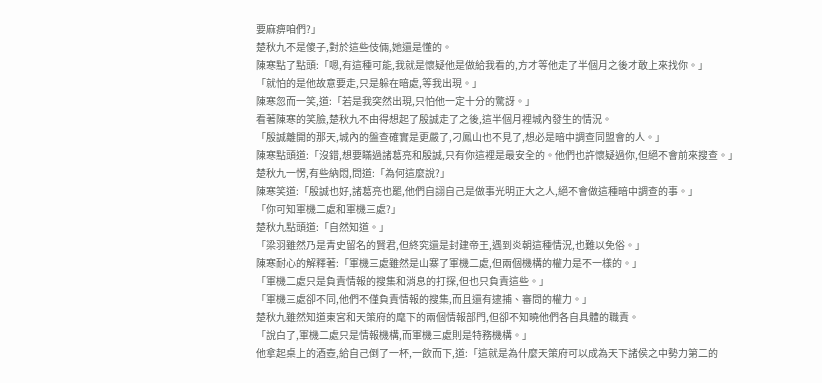要麻痹咱們?」
楚秋九不是傻子,對於這些伎倆,她還是懂的。
陳寒點了點頭:「嗯,有這種可能,我就是懷疑他是做給我看的,方才等他走了半個月之後才敢上來找你。」
「就怕的是他故意要走,只是躲在暗處,等我出現。」
陳寒忽而一笑,道:「若是我突然出現,只怕他一定十分的驚訝。」
看著陳寒的笑臉,楚秋九不由得想起了殷誠走了之後,這半個月裡城內發生的情況。
「殷誠離開的那天,城內的盤查確實是更嚴了,刁鳳山也不見了,想必是暗中調查同盟會的人。」
陳寒點頭道:「沒錯,想要瞞過諸葛亮和殷誠,只有你這裡是最安全的。他們也許懷疑過你,但絕不會前來搜查。」
楚秋九一愣,有些納悶,問道:「為何這麼說?」
陳寒笑道:「殷誠也好,諸葛亮也罷,他們自詡自己是做事光明正大之人,絕不會做這種暗中調查的事。」
「你可知軍機二處和軍機三處?」
楚秋九點頭道:「自然知道。」
「梁羽雖然乃是青史留名的賢君,但終究還是封建帝王,遇到炎朝這種情況,也難以免俗。」
陳寒耐心的解釋著:「軍機三處雖然是山寨了軍機二處,但兩個機構的權力是不一樣的。」
「軍機二處只是負責情報的搜集和消息的打探,但也只負責這些。」
「軍機三處卻不同,他們不僅負責情報的搜集,而且還有逮捕、審問的權力。」
楚秋九雖然知道東宮和天策府的麾下的兩個情報部門,但卻不知曉他們各自具體的職責。
「說白了,軍機二處只是情報機構,而軍機三處則是特務機構。」
他拿起桌上的酒壺,給自己倒了一杯,一飲而下,道:「這就是為什麼天策府可以成為天下諸侯之中勢力第二的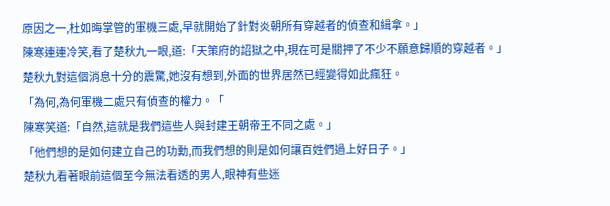原因之一,杜如晦掌管的軍機三處,早就開始了針對炎朝所有穿越者的偵查和緝拿。」
陳寒連連冷笑,看了楚秋九一眼,道:「天策府的詔獄之中,現在可是關押了不少不願意歸順的穿越者。」
楚秋九對這個消息十分的震驚,她沒有想到,外面的世界居然已經變得如此瘋狂。
「為何,為何軍機二處只有偵查的權力。「
陳寒笑道:「自然,這就是我們這些人與封建王朝帝王不同之處。」
「他們想的是如何建立自己的功勳,而我們想的則是如何讓百姓們過上好日子。」
楚秋九看著眼前這個至今無法看透的男人,眼神有些迷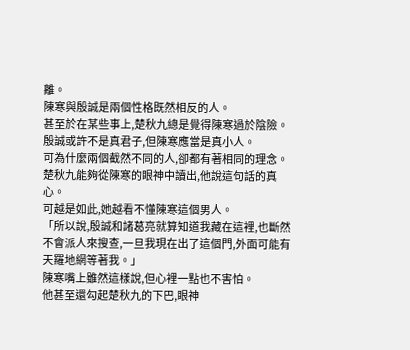離。
陳寒與殷誠是兩個性格既然相反的人。
甚至於在某些事上,楚秋九總是覺得陳寒過於陰險。
殷誠或許不是真君子,但陳寒應當是真小人。
可為什麼兩個截然不同的人,卻都有著相同的理念。
楚秋九能夠從陳寒的眼神中讀出,他說這句話的真心。
可越是如此,她越看不懂陳寒這個男人。
「所以說,殷誠和諸葛亮就算知道我藏在這裡,也斷然不會派人來搜查,一旦我現在出了這個門,外面可能有天羅地網等著我。」
陳寒嘴上雖然這樣說,但心裡一點也不害怕。
他甚至還勾起楚秋九的下巴,眼神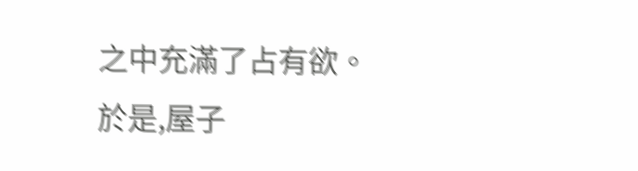之中充滿了占有欲。
於是,屋子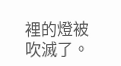裡的燈被吹滅了。